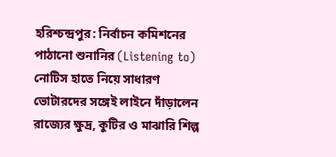হরিশ্চন্দ্রপুর: নির্বাচন কমিশনের পাঠানো শুনানির (Listening to) নোটিস হাতে নিয়ে সাধারণ ভোটারদের সঙ্গেই লাইনে দাঁড়ালেন রাজ্যের ক্ষুদ্র, কুটির ও মাঝারি শিল্প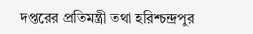দপ্তরের প্রতিমন্ত্রী তথা হরিশ্চন্দ্রপুর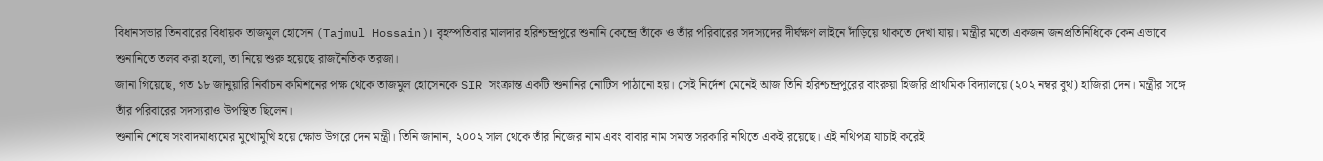বিধানসভার তিনবারের বিধায়ক তাজমুল হোসেন (Tajmul Hossain)। বৃহস্পতিবার মালদার হরিশ্চন্দ্রপুরে শুনানি কেন্দ্রে তাঁকে ও তাঁর পরিবারের সদস্যদের দীর্ঘক্ষণ লাইনে দাঁড়িয়ে থাকতে দেখা যায়। মন্ত্রীর মতো একজন জনপ্রতিনিধিকে কেন এভাবে শুনানিতে তলব করা হলো, তা নিয়ে শুরু হয়েছে রাজনৈতিক তরজা।
জানা গিয়েছে, গত ১৮ জানুয়ারি নির্বাচন কমিশনের পক্ষ থেকে তাজমুল হোসেনকে SIR সংক্রান্ত একটি শুনানির নোটিস পাঠানো হয়। সেই নির্দেশ মেনেই আজ তিনি হরিশ্চন্দ্রপুরের বাংরুয়া হিজরি প্রাথমিক বিদ্যালয়ে (২০২ নম্বর বুথ) হাজিরা দেন। মন্ত্রীর সঙ্গে তাঁর পরিবারের সদস্যরাও উপস্থিত ছিলেন।
শুনানি শেষে সংবাদমাধ্যমের মুখোমুখি হয়ে ক্ষোভ উগরে দেন মন্ত্রী। তিনি জানান, ২০০২ সাল থেকে তাঁর নিজের নাম এবং বাবার নাম সমস্ত সরকারি নথিতে একই রয়েছে। এই নথিপত্র যাচাই করেই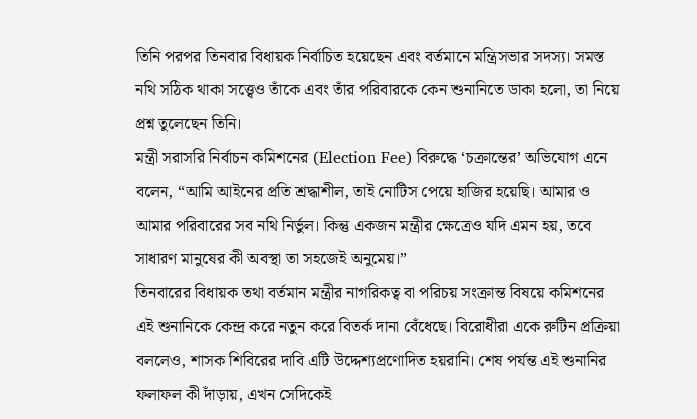তিনি পরপর তিনবার বিধায়ক নির্বাচিত হয়েছেন এবং বর্তমানে মন্ত্রিসভার সদস্য। সমস্ত নথি সঠিক থাকা সত্ত্বেও তাঁকে এবং তাঁর পরিবারকে কেন শুনানিতে ডাকা হলো, তা নিয়ে প্রশ্ন তুলেছেন তিনি।
মন্ত্রী সরাসরি নির্বাচন কমিশনের (Election Fee) বিরুদ্ধে ‘চক্রান্তের’ অভিযোগ এনে বলেন, “আমি আইনের প্রতি শ্রদ্ধাশীল, তাই নোটিস পেয়ে হাজির হয়েছি। আমার ও আমার পরিবারের সব নথি নির্ভুল। কিন্তু একজন মন্ত্রীর ক্ষেত্রেও যদি এমন হয়, তবে সাধারণ মানুষের কী অবস্থা তা সহজেই অনুমেয়।”
তিনবারের বিধায়ক তথা বর্তমান মন্ত্রীর নাগরিকত্ব বা পরিচয় সংক্রান্ত বিষয়ে কমিশনের এই শুনানিকে কেন্দ্র করে নতুন করে বিতর্ক দানা বেঁধেছে। বিরোধীরা একে রুটিন প্রক্রিয়া বললেও, শাসক শিবিরের দাবি এটি উদ্দেশ্যপ্রণোদিত হয়রানি। শেষ পর্যন্ত এই শুনানির ফলাফল কী দাঁড়ায়, এখন সেদিকেই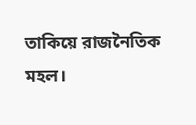তাকিয়ে রাজনৈতিক মহল।